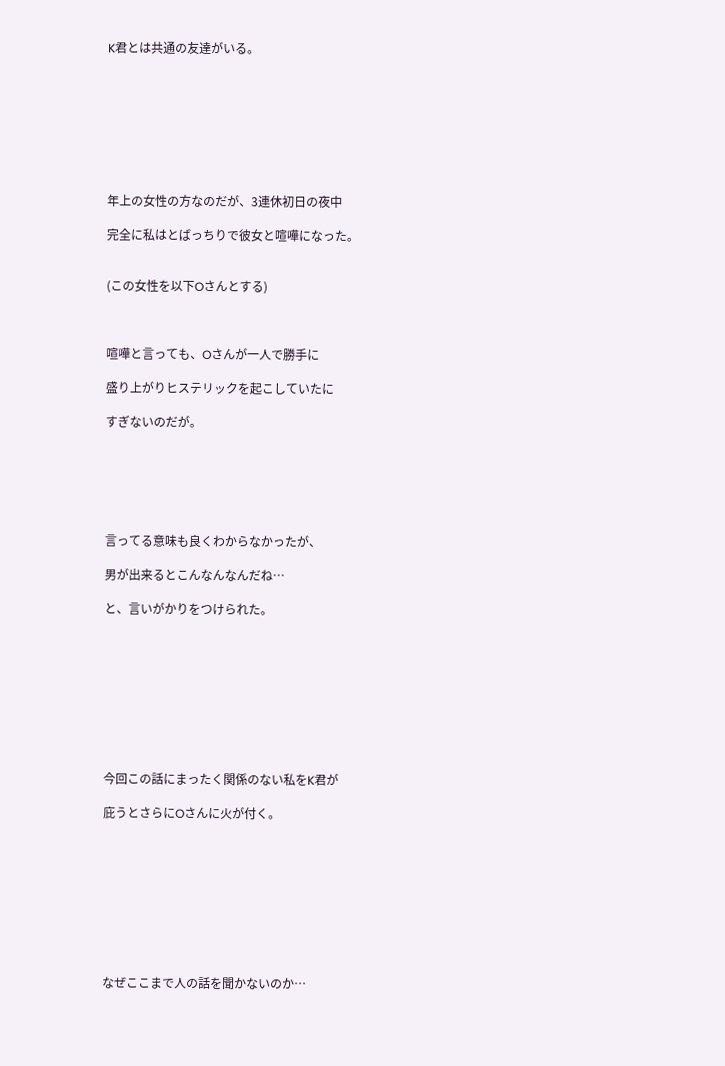K君とは共通の友達がいる。








年上の女性の方なのだが、3連休初日の夜中

完全に私はとばっちりで彼女と喧嘩になった。


(この女性を以下Oさんとする)



喧嘩と言っても、Oさんが一人で勝手に

盛り上がりヒステリックを起こしていたに

すぎないのだが。






言ってる意味も良くわからなかったが、

男が出来るとこんなんなんだね…

と、言いがかりをつけられた。









今回この話にまったく関係のない私をK君が

庇うとさらにOさんに火が付く。









なぜここまで人の話を聞かないのか…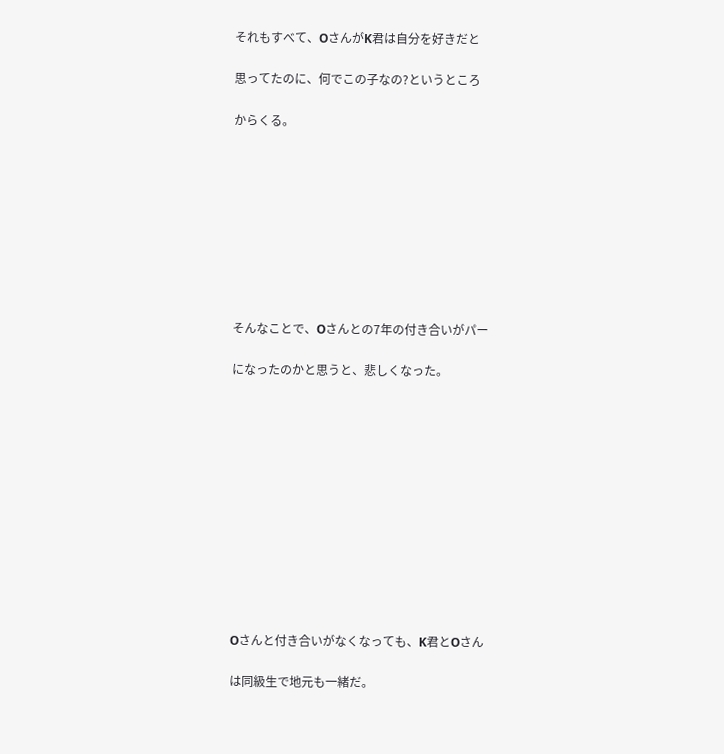それもすべて、OさんがK君は自分を好きだと

思ってたのに、何でこの子なの?というところ

からくる。









そんなことで、Oさんとの7年の付き合いがパー

になったのかと思うと、悲しくなった。












Oさんと付き合いがなくなっても、K君とOさん

は同級生で地元も一緒だ。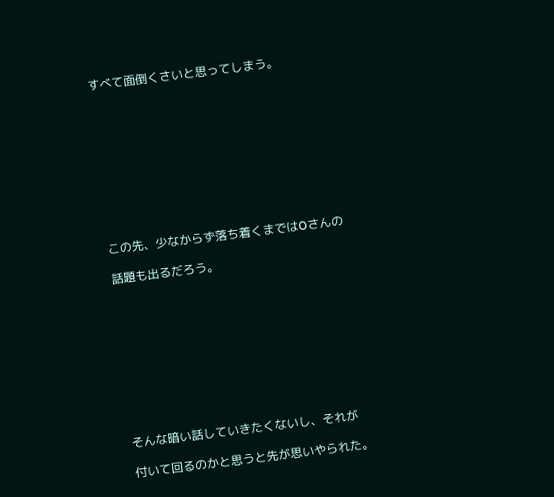すべて面倒くさいと思ってしまう。










この先、少なからず落ち着くまではOさんの

話題も出るだろう。










そんな暗い話していきたくないし、それが

付いて回るのかと思うと先が思いやられた。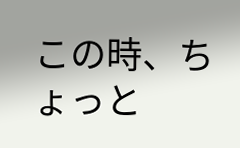この時、ちょっと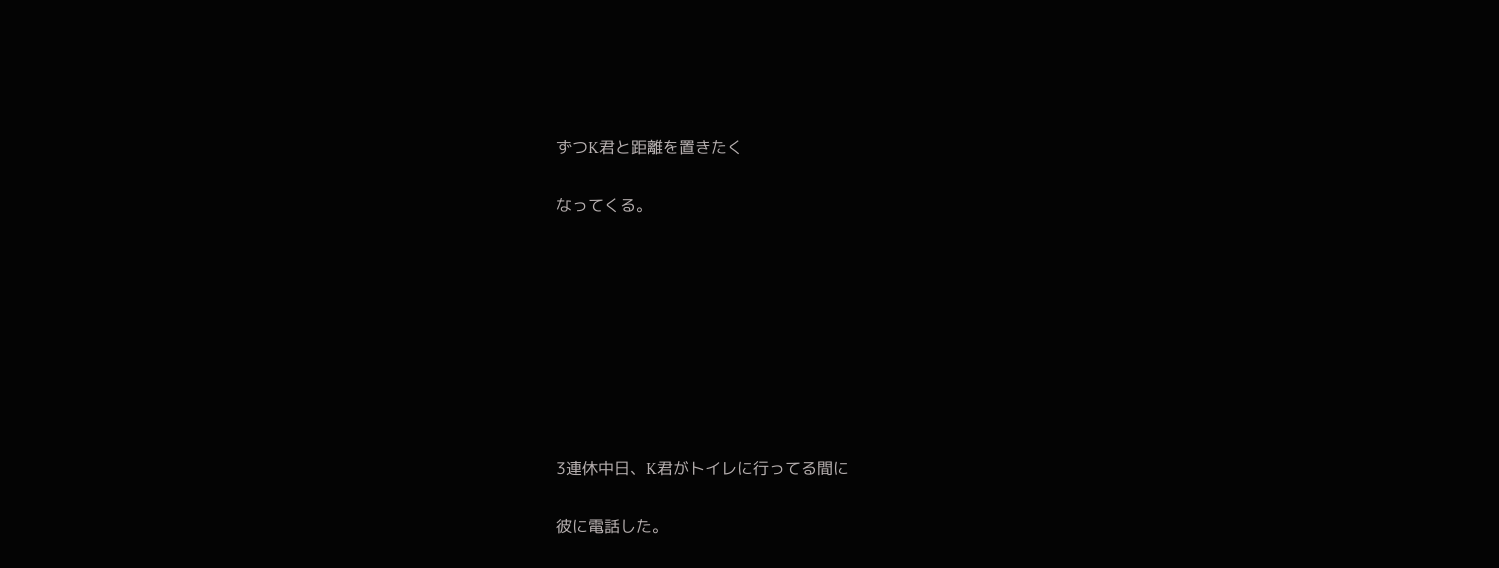ずつK君と距離を置きたく

なってくる。








3連休中日、K君がトイレに行ってる間に

彼に電話した。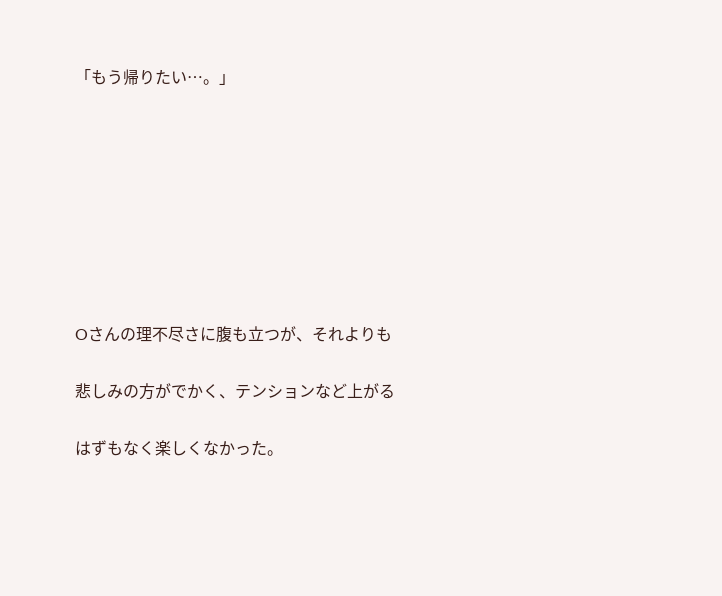「もう帰りたい…。」








Oさんの理不尽さに腹も立つが、それよりも

悲しみの方がでかく、テンションなど上がる

はずもなく楽しくなかった。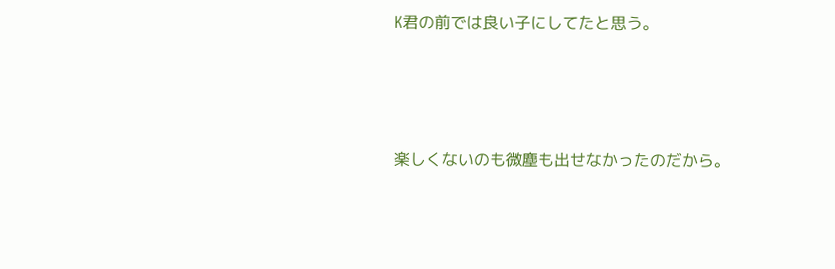K君の前では良い子にしてたと思う。






楽しくないのも微塵も出せなかったのだから。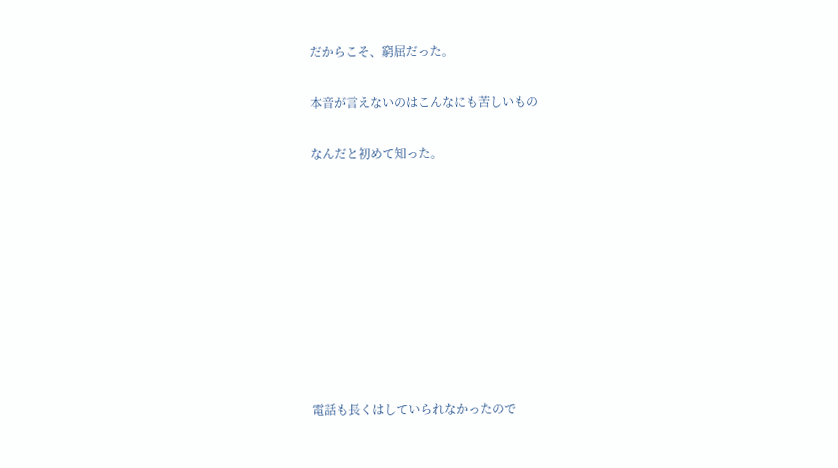だからこそ、窮屈だった。

本音が言えないのはこんなにも苦しいもの

なんだと初めて知った。









電話も長くはしていられなかったので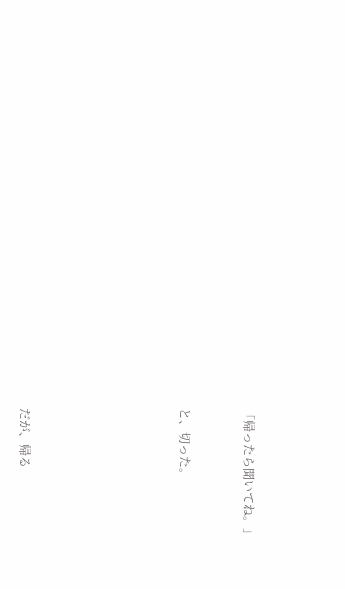「帰ったら聞いてね。」



と、切った。









だが、帰る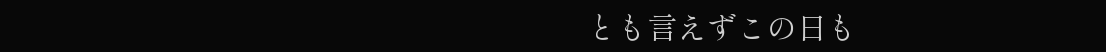とも言えずこの日も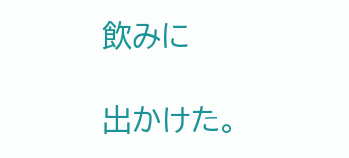飲みに

出かけた。